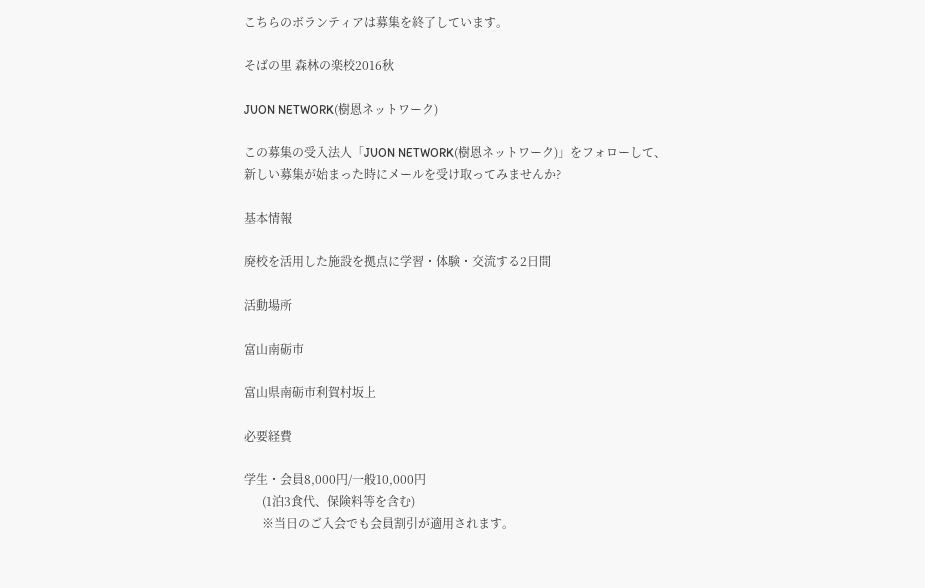こちらのボランティアは募集を終了しています。

そばの里 森林の楽校2016秋

JUON NETWORK(樹恩ネットワーク)

この募集の受入法人「JUON NETWORK(樹恩ネットワーク)」をフォローして、
新しい募集が始まった時にメールを受け取ってみませんか?

基本情報

廃校を活用した施設を拠点に学習・体験・交流する2日間

活動場所

富山南砺市

富山県南砺市利賀村坂上

必要経費

学生・会員8,000円/一般10,000円
      (1泊3食代、保険料等を含む)
      ※当日のご入会でも会員割引が適用されます。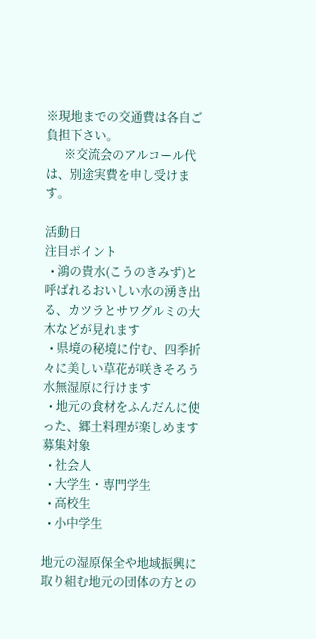※現地までの交通費は各自ご負担下さい。
      ※交流会のアルコール代は、別途実費を申し受けます。

活動日
注目ポイント
  • 鴻の貴水(こうのきみず)と呼ばれるおいしい水の湧き出る、カツラとサワグルミの大木などが見れます
  • 県境の秘境に佇む、四季折々に美しい草花が咲きそろう 水無湿原に行けます
  • 地元の食材をふんだんに使った、郷土料理が楽しめます
募集対象
  • 社会人
  • 大学生・専門学生
  • 高校生
  • 小中学生

地元の湿原保全や地域振興に取り組む地元の団体の方との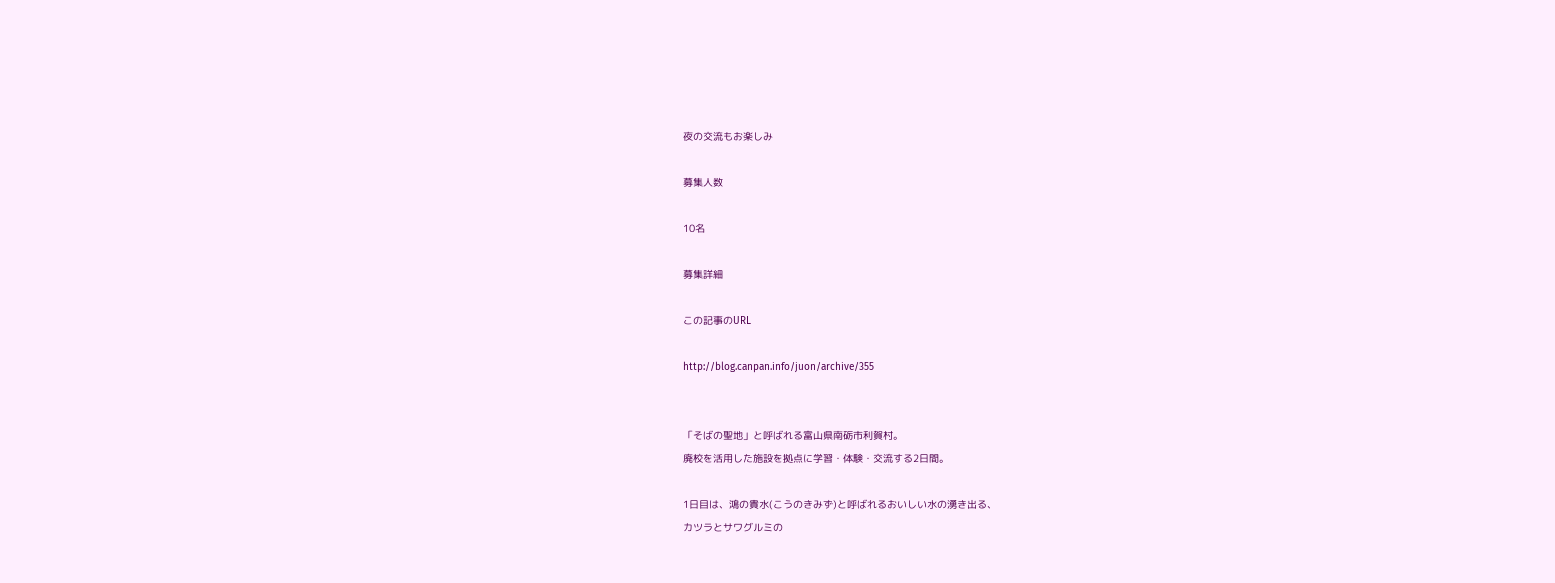夜の交流もお楽しみ

募集人数

10名

募集詳細

この記事のURL

http://blog.canpan.info/juon/archive/355


「そばの聖地」と呼ばれる富山県南砺市利賀村。
廃校を活用した施設を拠点に学習・体験・交流する2日間。

1日目は、鴻の貴水(こうのきみず)と呼ばれるおいしい水の湧き出る、
カツラとサワグルミの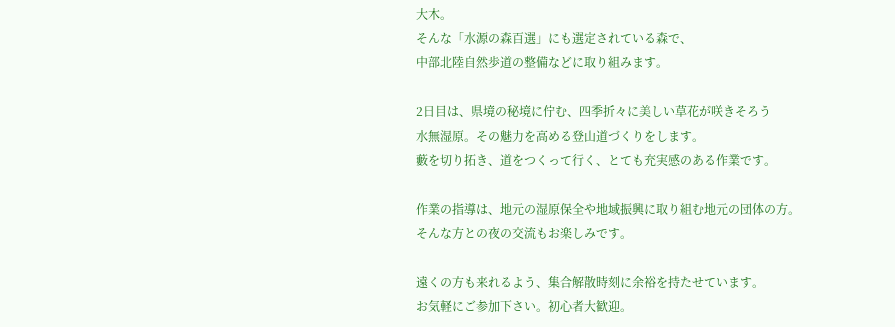大木。
そんな「水源の森百選」にも選定されている森で、
中部北陸自然歩道の整備などに取り組みます。

2日目は、県境の秘境に佇む、四季折々に美しい草花が咲きそろう
水無湿原。その魅力を高める登山道づくりをします。
藪を切り拓き、道をつくって行く、とても充実感のある作業です。

作業の指導は、地元の湿原保全や地域振興に取り組む地元の団体の方。
そんな方との夜の交流もお楽しみです。

遠くの方も来れるよう、集合解散時刻に余裕を持たせています。
お気軽にご参加下さい。初心者大歓迎。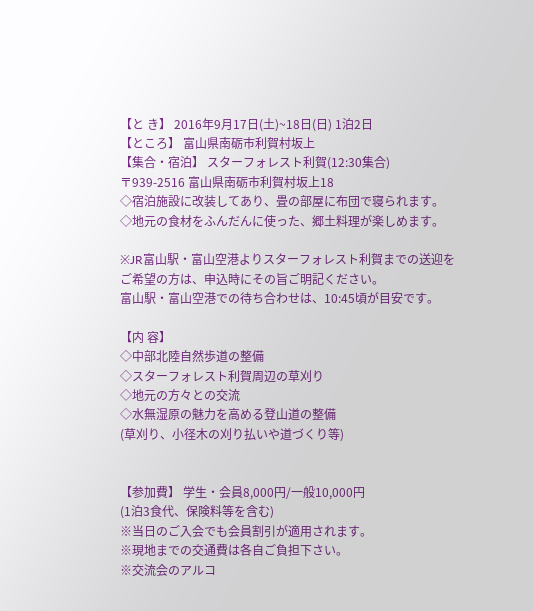【と き】 2016年9月17日(土)~18日(日) 1泊2日
【ところ】 富山県南砺市利賀村坂上
【集合・宿泊】 スターフォレスト利賀(12:30集合)
〒939-2516 富山県南砺市利賀村坂上18
◇宿泊施設に改装してあり、畳の部屋に布団で寝られます。
◇地元の食材をふんだんに使った、郷土料理が楽しめます。

※JR富山駅・富山空港よりスターフォレスト利賀までの送迎を
ご希望の方は、申込時にその旨ご明記ください。
富山駅・富山空港での待ち合わせは、10:45頃が目安です。

【内 容】
◇中部北陸自然歩道の整備
◇スターフォレスト利賀周辺の草刈り
◇地元の方々との交流
◇水無湿原の魅力を高める登山道の整備
(草刈り、小径木の刈り払いや道づくり等)


【参加費】 学生・会員8,000円/一般10,000円
(1泊3食代、保険料等を含む)
※当日のご入会でも会員割引が適用されます。
※現地までの交通費は各自ご負担下さい。
※交流会のアルコ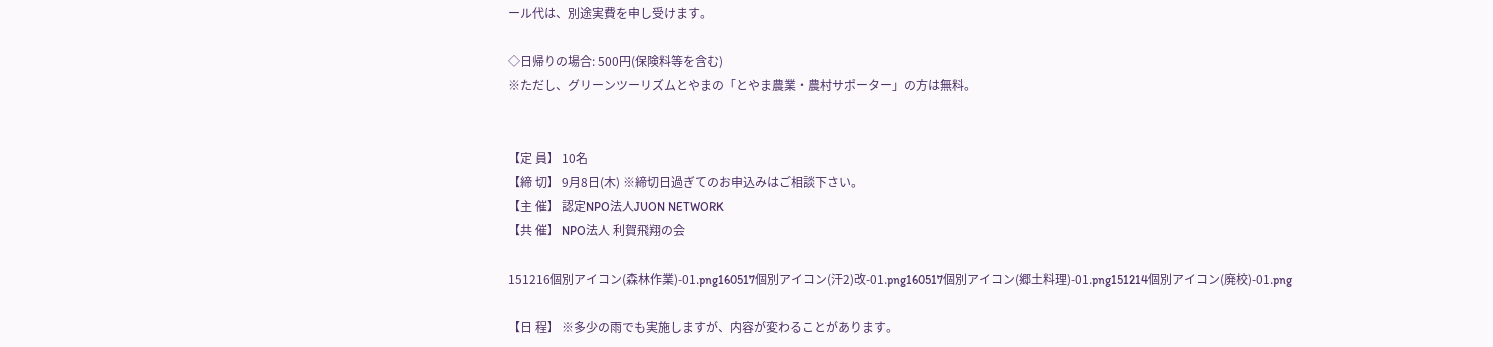ール代は、別途実費を申し受けます。

◇日帰りの場合: 500円(保険料等を含む)
※ただし、グリーンツーリズムとやまの「とやま農業・農村サポーター」の方は無料。


【定 員】 10名
【締 切】 9月8日(木) ※締切日過ぎてのお申込みはご相談下さい。
【主 催】 認定NPO法人JUON NETWORK
【共 催】 NPO法人 利賀飛翔の会

151216個別アイコン(森林作業)-01.png160517個別アイコン(汗2)改-01.png160517個別アイコン(郷土料理)-01.png151214個別アイコン(廃校)-01.png

【日 程】 ※多少の雨でも実施しますが、内容が変わることがあります。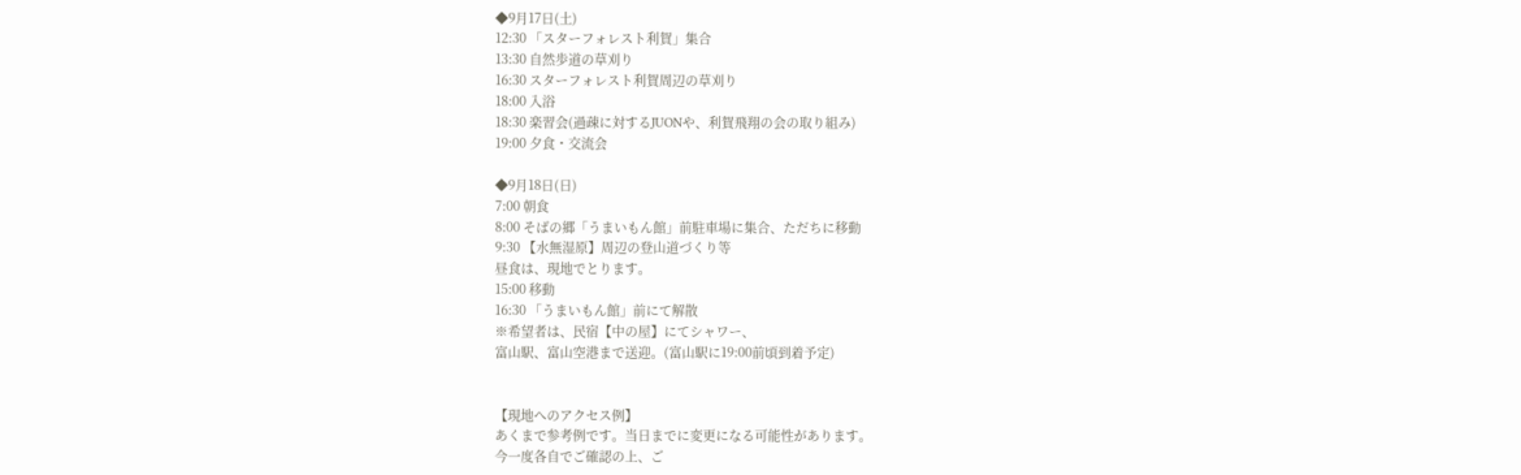◆9月17日(土)
12:30 「スターフォレスト利賀」集合
13:30 自然歩道の草刈り
16:30 スターフォレスト利賀周辺の草刈り
18:00 入浴
18:30 楽習会(過疎に対するJUONや、利賀飛翔の会の取り組み)
19:00 夕食・交流会

◆9月18日(日)
7:00 朝食
8:00 そばの郷「うまいもん館」前駐車場に集合、ただちに移動
9:30 【水無湿原】周辺の登山道づくり等
昼食は、現地でとります。
15:00 移動
16:30 「うまいもん館」前にて解散
※希望者は、民宿【中の屋】にてシャワー、
富山駅、富山空港まで送迎。(富山駅に19:00前頃到着予定)


【現地へのアクセス例】
あくまで参考例です。当日までに変更になる可能性があります。
今一度各自でご確認の上、ご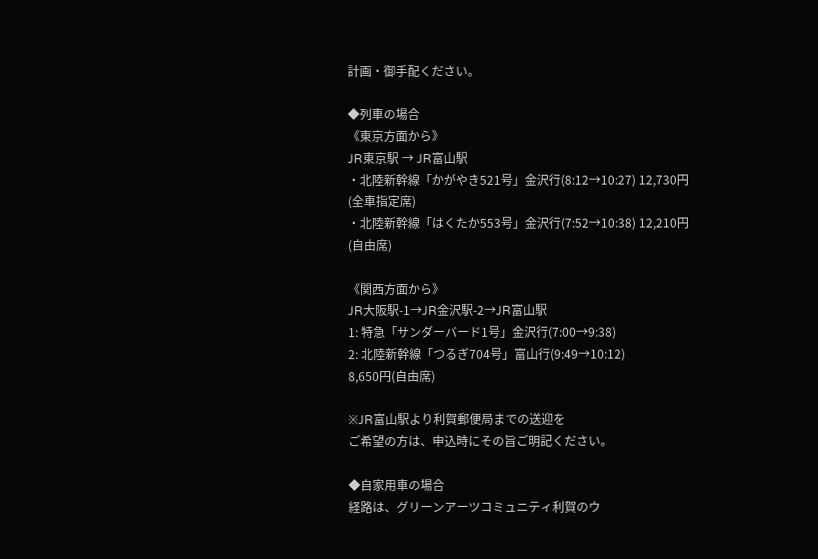計画・御手配ください。

◆列車の場合
《東京方面から》
JR東京駅 → JR富山駅
・北陸新幹線「かがやき521号」金沢行(8:12→10:27) 12,730円(全車指定席)
・北陸新幹線「はくたか553号」金沢行(7:52→10:38) 12,210円(自由席)

《関西方面から》
JR大阪駅-1→JR金沢駅-2→JR富山駅
1: 特急「サンダーバード1号」金沢行(7:00→9:38)
2: 北陸新幹線「つるぎ704号」富山行(9:49→10:12)
8,650円(自由席)

※JR富山駅より利賀郵便局までの送迎を
ご希望の方は、申込時にその旨ご明記ください。

◆自家用車の場合
経路は、グリーンアーツコミュニティ利賀のウ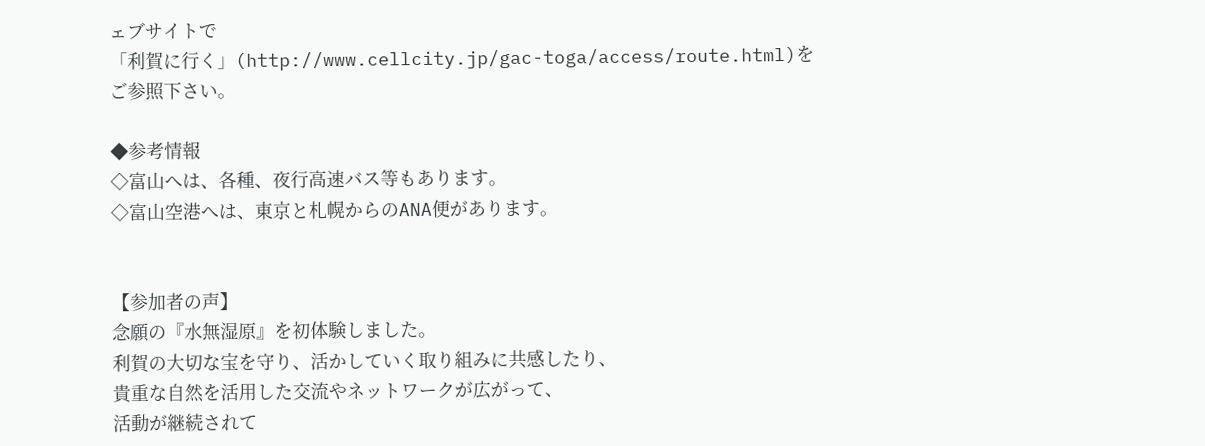ェブサイトで
「利賀に行く」(http://www.cellcity.jp/gac-toga/access/route.html)を
ご参照下さい。

◆参考情報
◇富山へは、各種、夜行高速バス等もあります。
◇富山空港へは、東京と札幌からのANA便があります。


【参加者の声】
念願の『水無湿原』を初体験しました。
利賀の大切な宝を守り、活かしていく取り組みに共感したり、
貴重な自然を活用した交流やネットワークが広がって、
活動が継続されて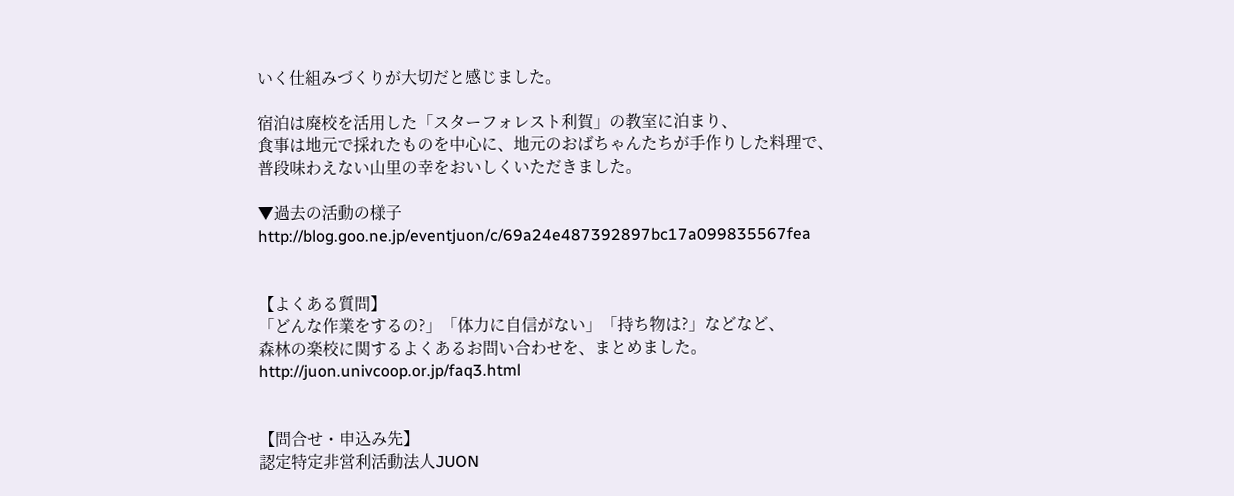いく仕組みづくりが大切だと感じました。

宿泊は廃校を活用した「スターフォレスト利賀」の教室に泊まり、
食事は地元で採れたものを中心に、地元のおばちゃんたちが手作りした料理で、
普段味わえない山里の幸をおいしくいただきました。

▼過去の活動の様子
http://blog.goo.ne.jp/eventjuon/c/69a24e487392897bc17a099835567fea


【よくある質問】
「どんな作業をするの?」「体力に自信がない」「持ち物は?」などなど、
森林の楽校に関するよくあるお問い合わせを、まとめました。
http://juon.univcoop.or.jp/faq3.html


【問合せ・申込み先】
認定特定非営利活動法人JUON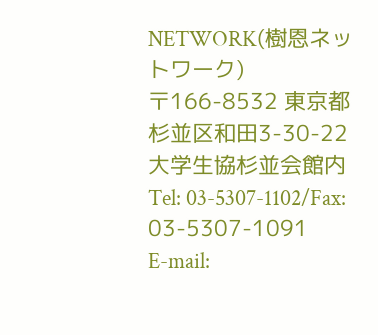NETWORK(樹恩ネットワーク)
〒166-8532 東京都杉並区和田3-30-22 大学生協杉並会館内
Tel: 03-5307-1102/Fax: 03-5307-1091
E-mail: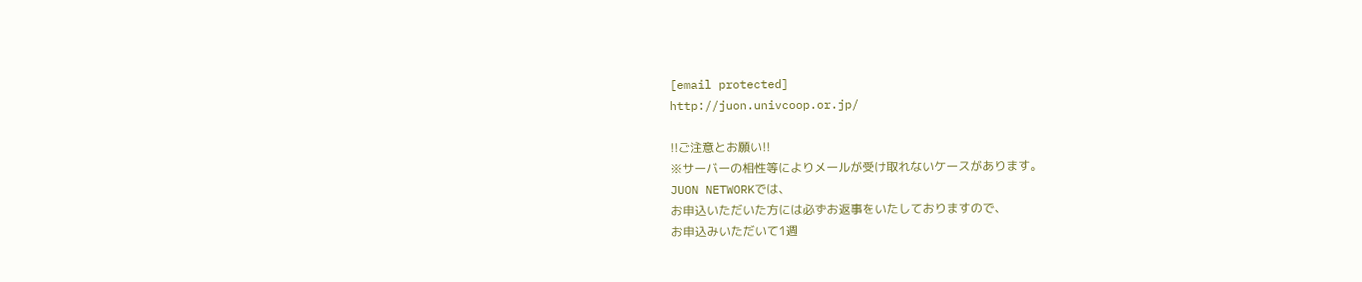[email protected]
http://juon.univcoop.or.jp/

!!ご注意とお願い!!
※サーバーの相性等によりメールが受け取れないケースがあります。
JUON NETWORKでは、
お申込いただいた方には必ずお返事をいたしておりますので、
お申込みいただいて1週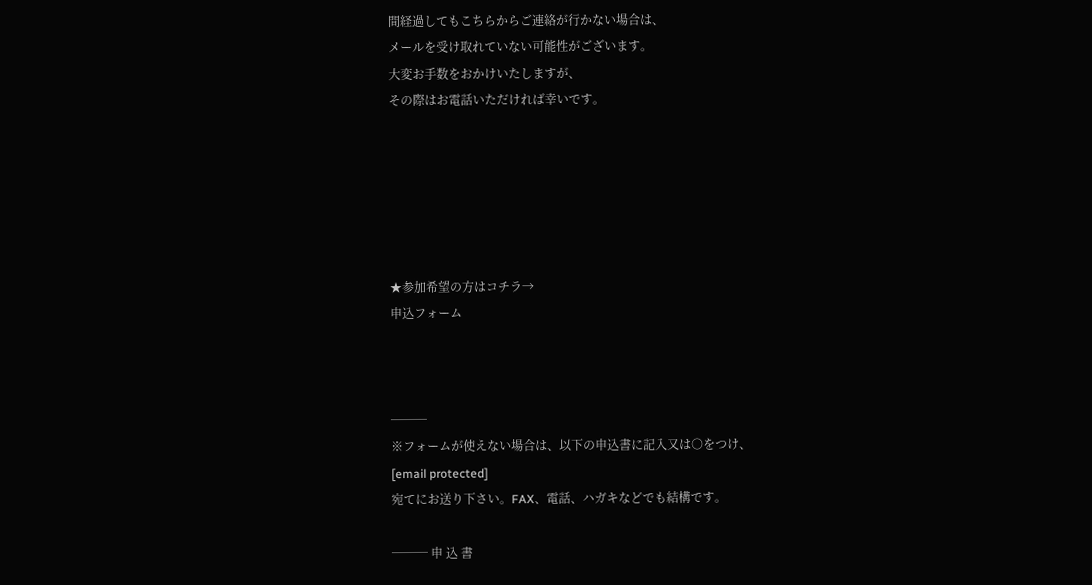間経過してもこちらからご連絡が行かない場合は、
メールを受け取れていない可能性がございます。
大変お手数をおかけいたしますが、
その際はお電話いただければ幸いです。






★参加希望の方はコチラ→
申込フォーム



───
※フォームが使えない場合は、以下の申込書に記入又は○をつけ、
[email protected]
宛てにお送り下さい。FAX、電話、ハガキなどでも結構です。

─── 申 込 書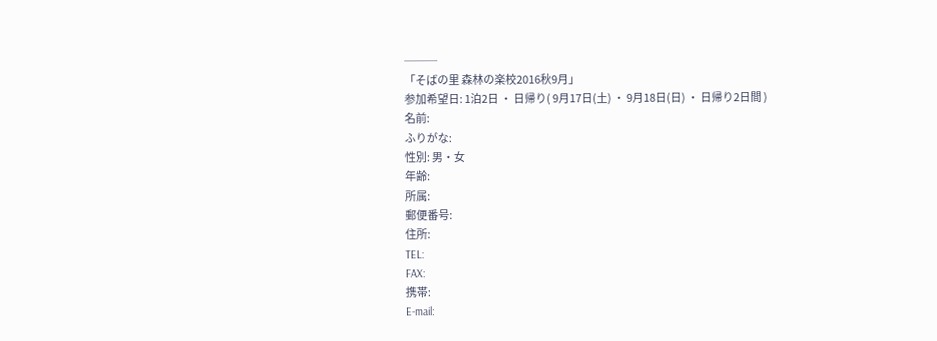───
「そばの里 森林の楽校2016秋9月」
参加希望日: 1泊2日 ・ 日帰り( 9月17日(土) ・ 9月18日(日) ・ 日帰り2日間 )
名前:
ふりがな:
性別: 男・女
年齢:
所属:
郵便番号:
住所:
TEL:
FAX:
携帯:
E-mail: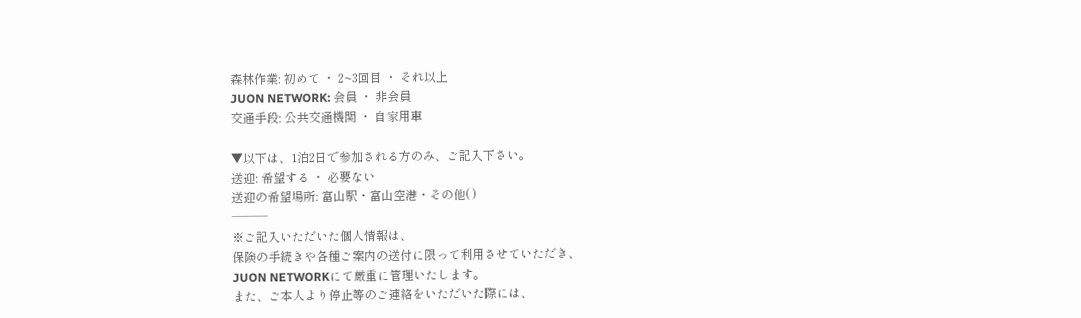森林作業: 初めて ・ 2~3回目 ・ それ以上
JUON NETWORK: 会員 ・ 非会員
交通手段: 公共交通機関 ・ 自家用車

▼以下は、1泊2日で参加される方のみ、ご記入下さい。
送迎: 希望する ・ 必要ない
送迎の希望場所: 富山駅・富山空港・その他( )
───
※ご記入いただいた個人情報は、
保険の手続きや各種ご案内の送付に限って利用させていただき、
JUON NETWORKにて厳重に管理いたします。
また、ご本人より停止等のご連絡をいただいた際には、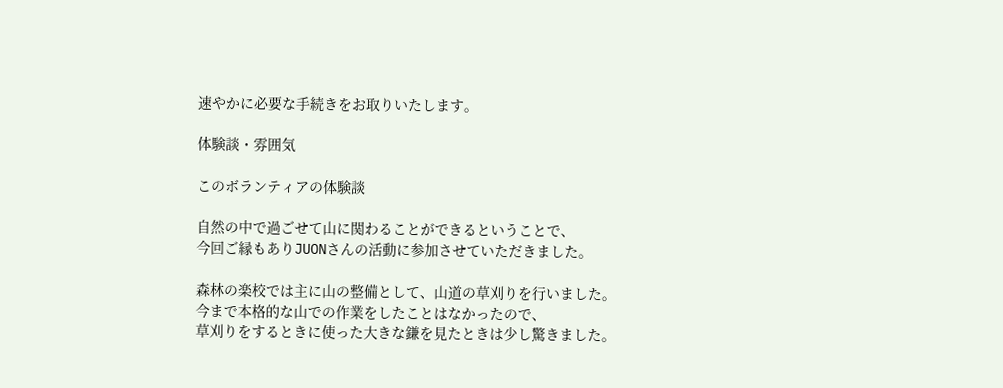速やかに必要な手続きをお取りいたします。

体験談・雰囲気

このボランティアの体験談

自然の中で過ごせて山に関わることができるということで、
今回ご縁もありJUONさんの活動に参加させていただきました。

森林の楽校では主に山の整備として、山道の草刈りを行いました。
今まで本格的な山での作業をしたことはなかったので、
草刈りをするときに使った大きな鎌を見たときは少し驚きました。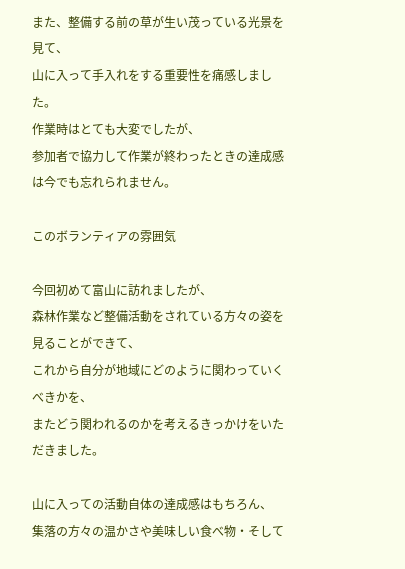また、整備する前の草が生い茂っている光景を見て、
山に入って手入れをする重要性を痛感しました。
作業時はとても大変でしたが、
参加者で協力して作業が終わったときの達成感は今でも忘れられません。

このボランティアの雰囲気

今回初めて富山に訪れましたが、
森林作業など整備活動をされている方々の姿を見ることができて、
これから自分が地域にどのように関わっていくべきかを、
またどう関われるのかを考えるきっかけをいただきました。

山に入っての活動自体の達成感はもちろん、
集落の方々の温かさや美味しい食べ物・そして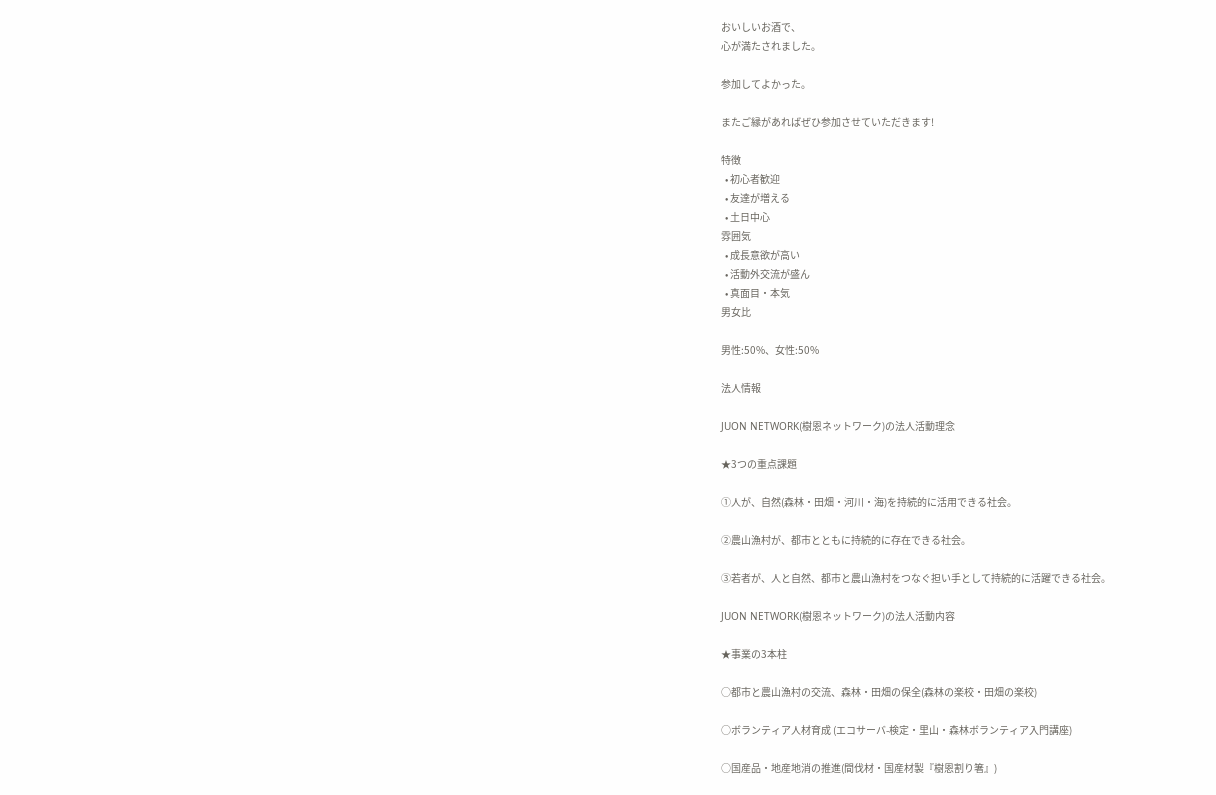おいしいお酒で、
心が満たされました。

参加してよかった。

またご縁があればぜひ参加させていただきます!

特徴
  • 初心者歓迎
  • 友達が増える
  • 土日中心
雰囲気
  • 成長意欲が高い
  • 活動外交流が盛ん
  • 真面目・本気
男女比

男性:50%、女性:50%

法人情報

JUON NETWORK(樹恩ネットワーク)の法人活動理念

★3つの重点課題

①人が、自然(森林・田畑・河川・海)を持続的に活用できる社会。

②農山漁村が、都市とともに持続的に存在できる社会。

③若者が、人と自然、都市と農山漁村をつなぐ担い手として持続的に活躍できる社会。

JUON NETWORK(樹恩ネットワーク)の法人活動内容

★事業の3本柱

○都市と農山漁村の交流、森林・田畑の保全(森林の楽校・田畑の楽校)

○ボランティア人材育成 (エコサーバ-検定・里山・森林ボランティア入門講座)

○国産品・地産地消の推進(間伐材・国産材製『樹恩割り箸』)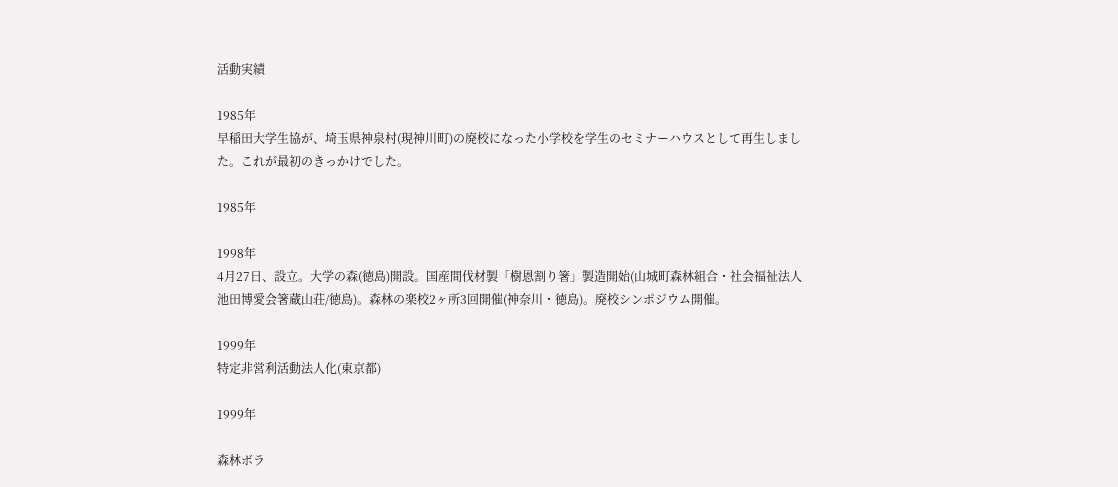活動実績

1985年
早稲田大学生協が、埼玉県神泉村(現神川町)の廃校になった小学校を学生のセミナーハウスとして再生しました。これが最初のきっかけでした。

1985年

1998年
4月27日、設立。大学の森(徳島)開設。国産間伐材製「樹恩割り箸」製造開始(山城町森林組合・社会福祉法人池田博愛会箸蔵山荘/徳島)。森林の楽校2ヶ所3回開催(神奈川・徳島)。廃校シンポジウム開催。

1999年
特定非営利活動法人化(東京都)

1999年

森林ボラ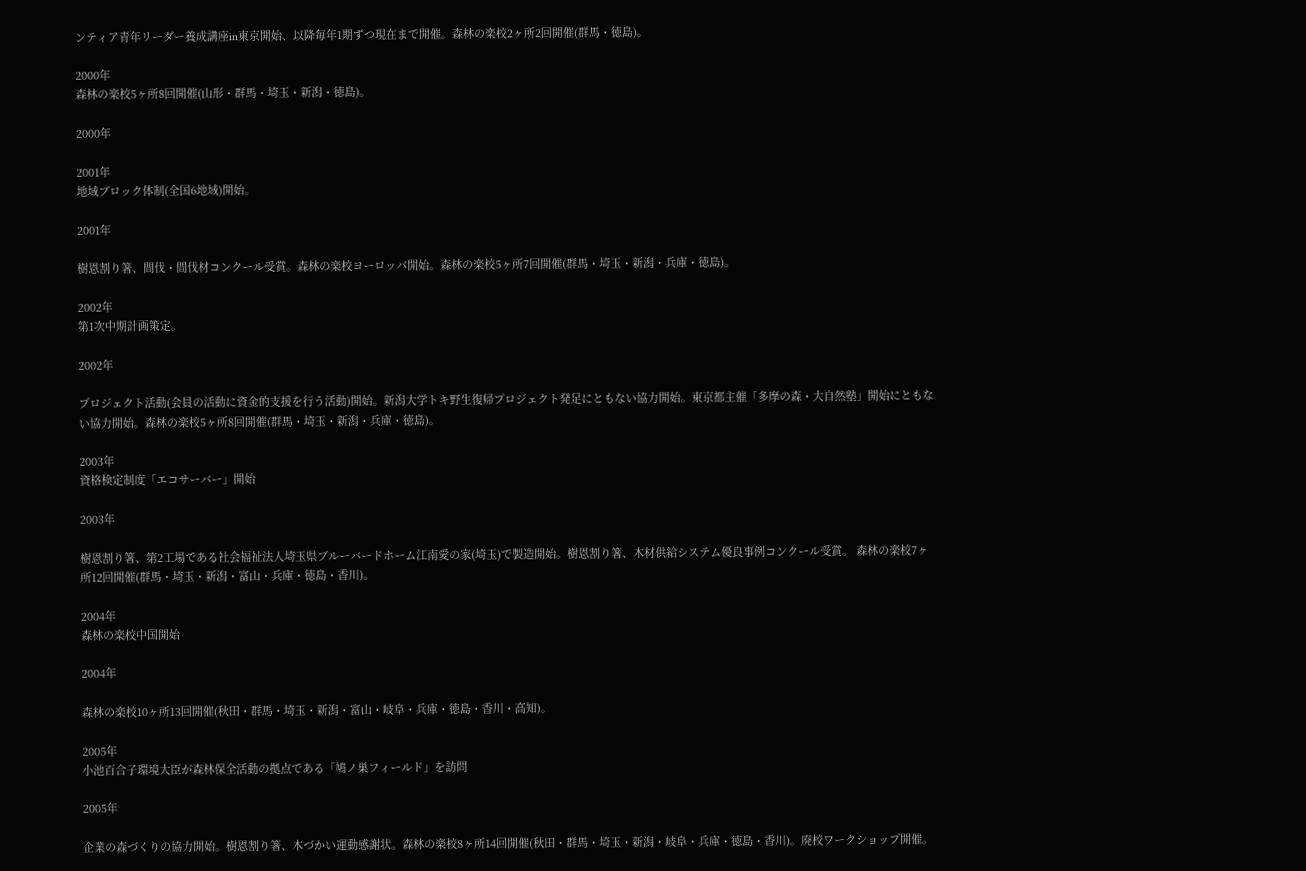ンティア青年リーダー養成講座in東京開始、以降毎年1期ずつ現在まで開催。森林の楽校2ヶ所2回開催(群馬・徳島)。

2000年
森林の楽校5ヶ所8回開催(山形・群馬・埼玉・新潟・徳島)。

2000年

2001年
地域ブロック体制(全国6地域)開始。

2001年

樹恩割り箸、間伐・間伐材コンクール受賞。森林の楽校ヨーロッパ開始。森林の楽校5ヶ所7回開催(群馬・埼玉・新潟・兵庫・徳島)。

2002年
第1次中期計画策定。

2002年

プロジェクト活動(会員の活動に資金的支援を行う活動)開始。新潟大学トキ野生復帰プロジェクト発足にともない協力開始。東京都主催「多摩の森・大自然塾」開始にともない協力開始。森林の楽校5ヶ所8回開催(群馬・埼玉・新潟・兵庫・徳島)。

2003年
資格検定制度「エコサーバー」開始

2003年

樹恩割り箸、第2工場である社会福祉法人埼玉県ブルーバードホーム江南愛の家(埼玉)で製造開始。樹恩割り箸、木材供給システム優良事例コンクール受賞。 森林の楽校7ヶ所12回開催(群馬・埼玉・新潟・富山・兵庫・徳島・香川)。

2004年
森林の楽校中国開始

2004年

森林の楽校10ヶ所13回開催(秋田・群馬・埼玉・新潟・富山・岐阜・兵庫・徳島・香川・高知)。

2005年
小池百合子環境大臣が森林保全活動の拠点である「鳩ノ巣フィールド」を訪問

2005年

企業の森づくりの協力開始。樹恩割り箸、木づかい運動感謝状。森林の楽校8ヶ所14回開催(秋田・群馬・埼玉・新潟・岐阜・兵庫・徳島・香川)。廃校ワークショップ開催。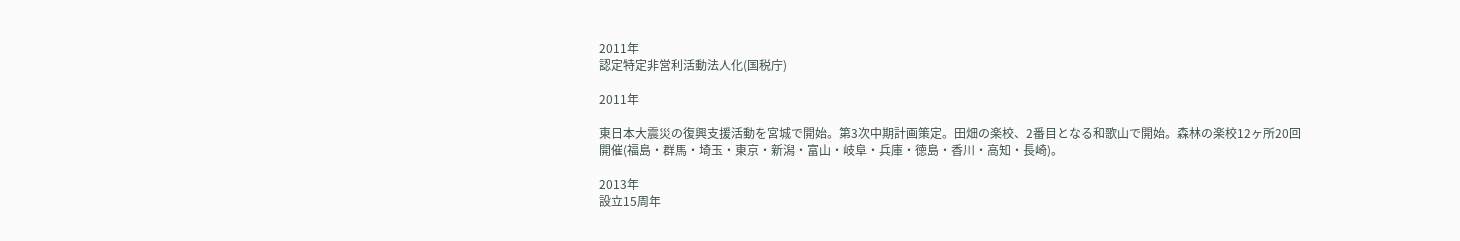2011年
認定特定非営利活動法人化(国税庁)

2011年

東日本大震災の復興支援活動を宮城で開始。第3次中期計画策定。田畑の楽校、2番目となる和歌山で開始。森林の楽校12ヶ所20回開催(福島・群馬・埼玉・東京・新潟・富山・岐阜・兵庫・徳島・香川・高知・長崎)。

2013年
設立15周年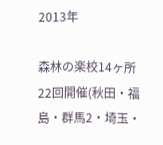2013年

森林の楽校14ヶ所22回開催(秋田・福島・群馬2・埼玉・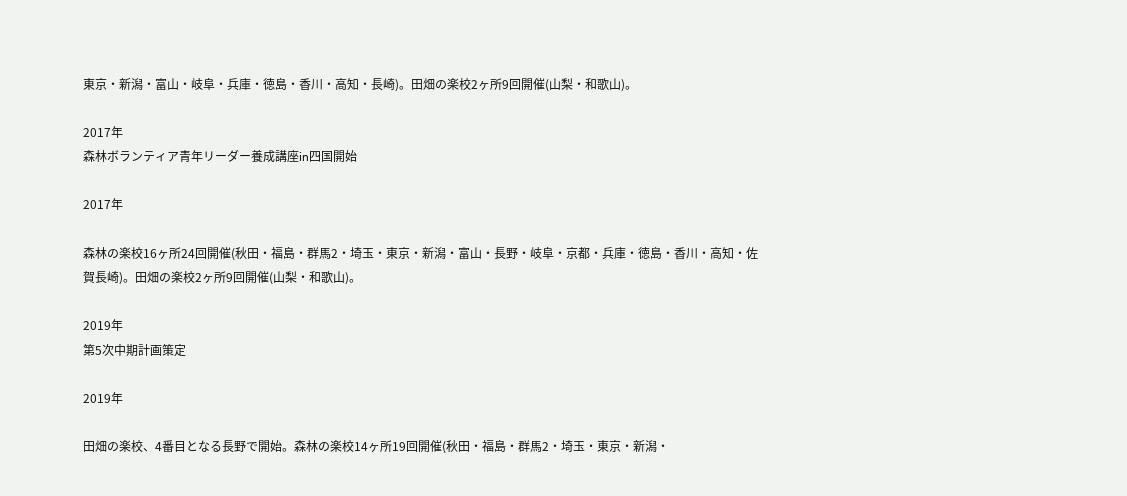東京・新潟・富山・岐阜・兵庫・徳島・香川・高知・長崎)。田畑の楽校2ヶ所9回開催(山梨・和歌山)。

2017年
森林ボランティア青年リーダー養成講座in四国開始

2017年

森林の楽校16ヶ所24回開催(秋田・福島・群馬2・埼玉・東京・新潟・富山・長野・岐阜・京都・兵庫・徳島・香川・高知・佐賀長崎)。田畑の楽校2ヶ所9回開催(山梨・和歌山)。

2019年
第5次中期計画策定

2019年

田畑の楽校、4番目となる長野で開始。森林の楽校14ヶ所19回開催(秋田・福島・群馬2・埼玉・東京・新潟・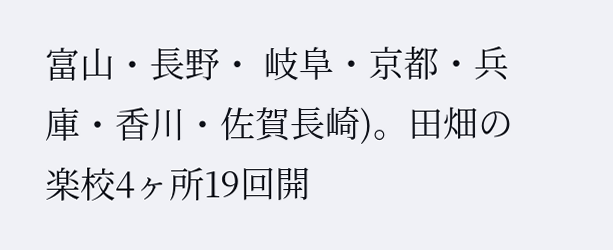富山・長野・ 岐阜・京都・兵庫・香川・佐賀長崎)。田畑の楽校4ヶ所19回開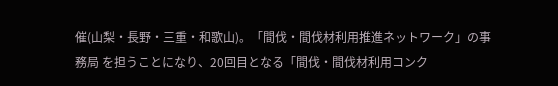催(山梨・長野・三重・和歌山)。「間伐・間伐材利用推進ネットワーク」の事務局 を担うことになり、20回目となる「間伐・間伐材利用コンク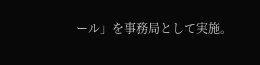ール」を事務局として実施。